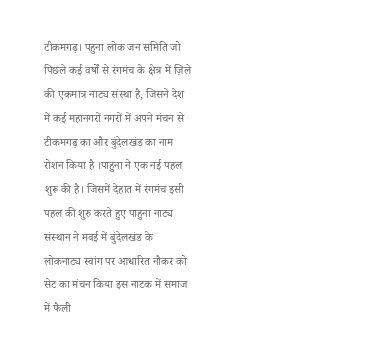टीकमगढ़। पहुना लोक जन समिति जो पिछले कई वर्षों से रंगमंच के क्षेत्र में ज़िले की एकमात्र नाट्य संस्था है, जिसने देश में कई महानगरों नगरों में अपने मंचन से टीकमगढ़ का और बुंदेलखंड का नाम रोशन किया है ।पाहुना ने एक नई पहल शुरू की है। जिसमें देहात में रंगमंच इसी पहल की शुरु करते हुए पाहुना नाट्य संस्थान ने मवई में बुंदेलखंड के लोकनाट्य स्वांग पर आधारित नौकर को सेट का मंचन किया इस नाटक में समाज में फैली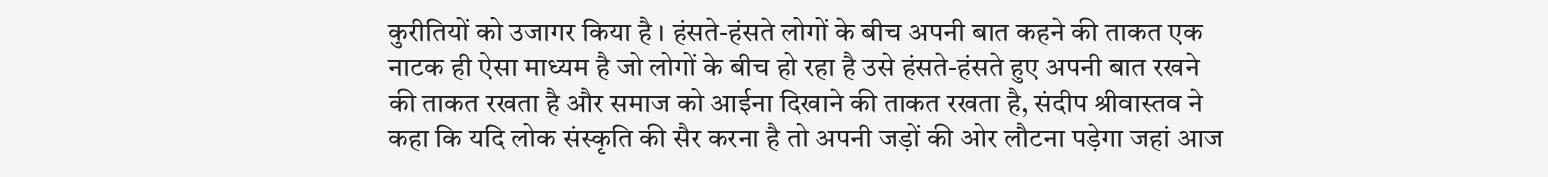कुरीतियों को उजागर किया है । हंसते-हंसते लोगों के बीच अपनी बात कहने की ताकत एक नाटक ही ऐसा माध्यम है जो लोगों के बीच हो रहा है उसे हंसते-हंसते हुए अपनी बात रखने की ताकत रखता है और समाज को आईना दिखाने की ताकत रखता है, संदीप श्रीवास्तव ने कहा कि यदि लोक संस्कृति की सैर करना है तो अपनी जड़ों की ओर लौटना पड़ेगा जहां आज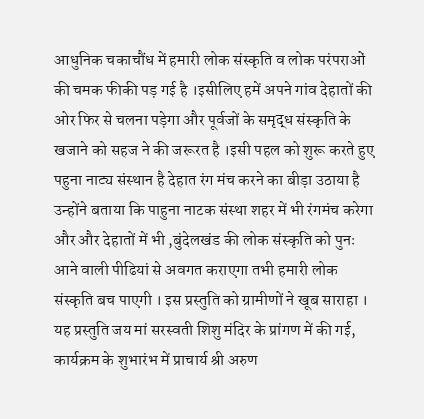आधुनिक चकाचौंध में हमारी लोक संस्कृति व लोक परंपराओं की चमक फीकी पड़ गई है ।इसीलिए हमें अपने गांव देहातों की ओर फिर से चलना पड़ेगा और पूर्वजों के समृद्ध संस्कृति के खजाने को सहज ने की जरूरत है ।इसी पहल को शुरू करते हुए पहुना नाट्य संस्थान है देहात रंग मंच करने का बीड़ा उठाया है उन्होंने बताया कि पाहुना नाटक संस्था शहर में भी रंगमंच करेगा और और देहातों में भी ,बुंदेलखंड की लोक संस्कृति को पुनः आने वाली पीढियां से अवगत कराएगा तभी हमारी लोक संस्कृति बच पाएगी । इस प्रस्तुति को ग्रामीणों ने खूब साराहा । यह प्रस्तुति जय मां सरस्वती शिशु मंदिर के प्रांगण में की गई, कार्यक्रम के शुभारंभ में प्राचार्य श्री अरुण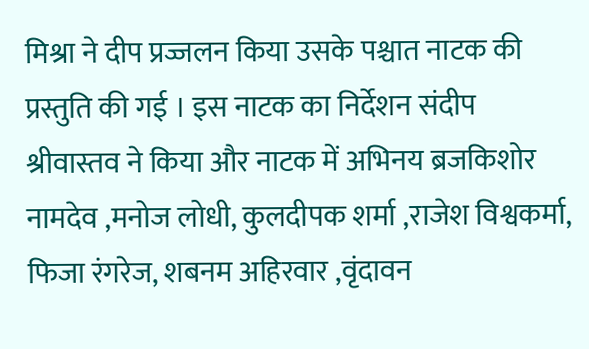मिश्रा ने दीप प्रज्जलन किया उसके पश्चात नाटक की प्रस्तुति की गई । इस नाटक का निर्देशन संदीप श्रीवास्तव ने किया और नाटक में अभिनय ब्रजकिशोर नामदेव ,मनोज लोधी, कुलदीपक शर्मा ,राजेश विश्वकर्मा, फिजा रंगरेज, शबनम अहिरवार ,वृंदावन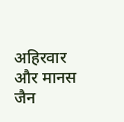अहिरवार और मानस जैन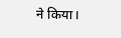ने किया।